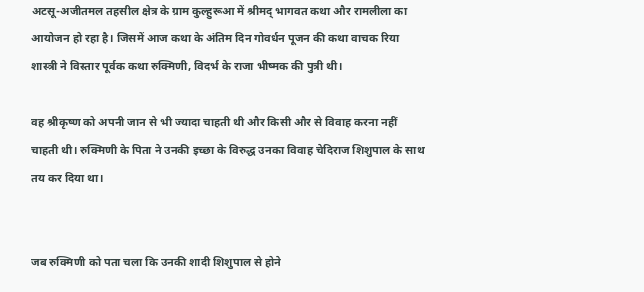अटसू-अजीतमल तहसील क्षेत्र के ग्राम कुल्हुरूआ में श्रीमद् भागवत कथा और रामलीला का आयोजन हो रहा है। जिसमें आज कथा के अंतिम दिन गोवर्धन पूजन की कथा वाचक रिया शास्त्री ने विस्तार पूर्वक कथा रुक्मिणी, विदर्भ के राजा भीष्मक की पुत्री थी।

वह श्रीकृष्ण को अपनी जान से भी ज्यादा चाहती थी और किसी और से विवाह करना नहीं चाहती थी। रुक्मिणी के पिता ने उनकी इच्छा के विरुद्ध उनका विवाह चेदिराज शिशुपाल के साथ तय कर दिया था।


जब रुक्मिणी को पता चला कि उनकी शादी शिशुपाल से होने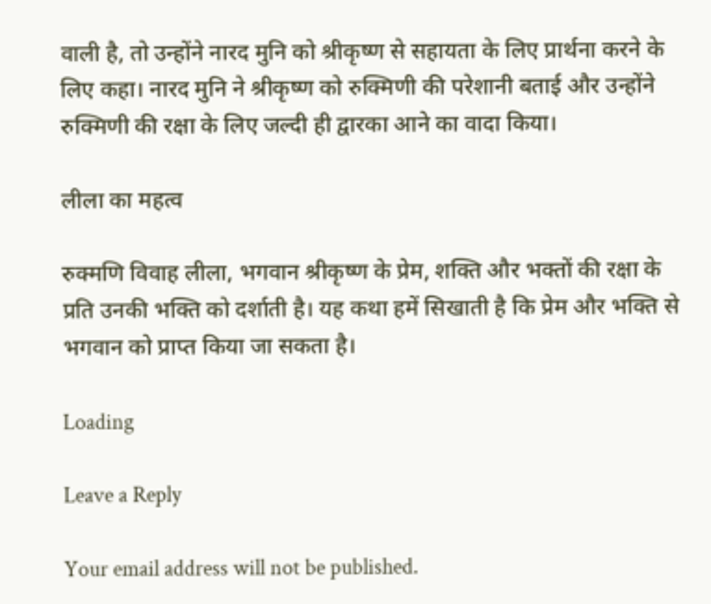वाली है, तो उन्होंने नारद मुनि को श्रीकृष्ण से सहायता के लिए प्रार्थना करने के लिए कहा। नारद मुनि ने श्रीकृष्ण को रुक्मिणी की परेशानी बताई और उन्होंने रुक्मिणी की रक्षा के लिए जल्दी ही द्वारका आने का वादा किया।

लीला का महत्व

रुक्मणि विवाह लीला, भगवान श्रीकृष्ण के प्रेम, शक्ति और भक्तों की रक्षा के प्रति उनकी भक्ति को दर्शाती है। यह कथा हमें सिखाती है कि प्रेम और भक्ति से भगवान को प्राप्त किया जा सकता है।

Loading

Leave a Reply

Your email address will not be published.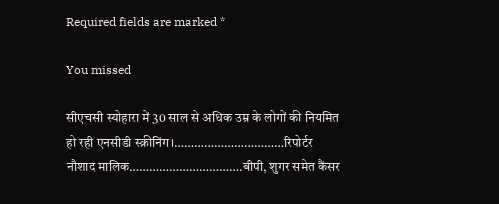Required fields are marked *

You missed

सीएचसी स्योहारा में 30 साल से अधिक उम्र के लोगों की नियमित हो रही एनसीडी स्क्रीनिंग।……………………………रिपोर्टर नौशाद मालिक…………………………….बीपी, शुगर समेत कैंसर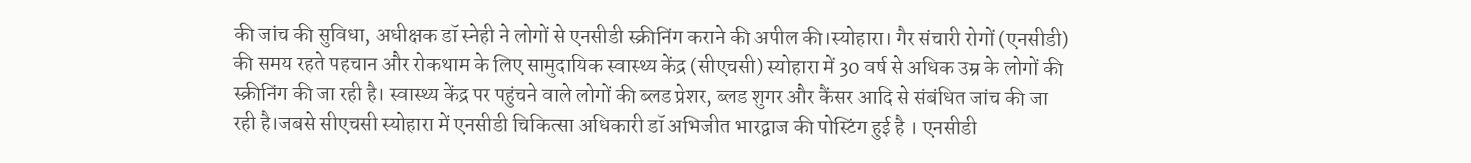की जांच की सुविधा, अधीक्षक डॉ स्नेही ने लोगों से एनसीडी स्क्रीनिंग कराने की अपील की।स्योहारा। गैर संचारी रोगों (एनसीडी) की समय रहते पहचान और रोकथाम के लिए सामुदायिक स्वास्थ्य केंद्र (सीएचसी) स्योहारा में 30 वर्ष से अधिक उम्र के लोगों की स्क्रीनिंग की जा रही है। स्वास्थ्य केंद्र पर पहुंचने वाले लोगों की ब्लड प्रेशर, ब्लड शुगर और कैंसर आदि से संबंधित जांच की जा रही है।जबसे सीएचसी स्योहारा में एनसीडी चिकित्सा अधिकारी डॉ अभिजीत भारद्वाज की पोस्टिंग हुई है । एनसीडी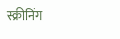स्क्रीनिंग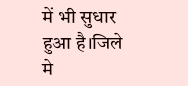में भी सुधार हुआ है।जिले मे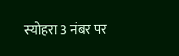स्योहरा 3 नंबर पर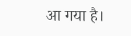आ गया है।